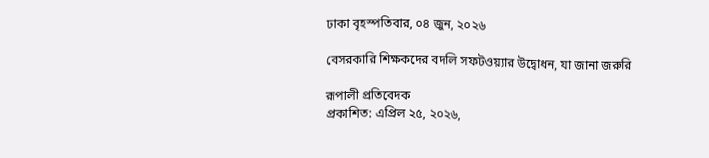ঢাকা বৃহস্পতিবার, ০৪ জুন, ২০২৬

বেসরকারি শিক্ষকদের বদলি সফটওয়্যার উদ্বোধন, যা জানা জরুরি

রূপালী প্রতিবেদক
প্রকাশিত: এপ্রিল ২৫, ২০২৬,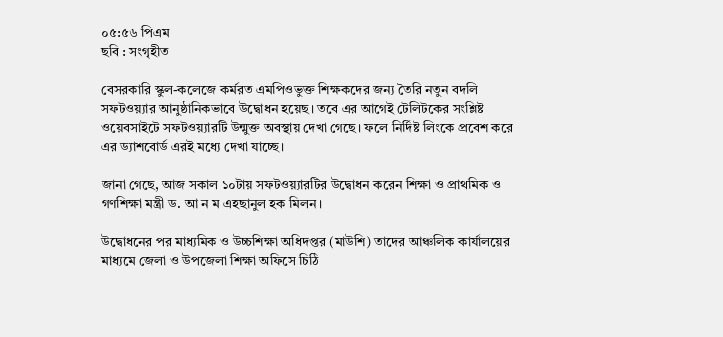০৫:৫৬ পিএম
ছবি : সংগৃহীত

বেসরকারি স্কুল-কলেজে কর্মরত এমপিওভুক্ত শিক্ষকদের জন্য তৈরি নতুন বদলি সফটওয়্যার আনুষ্ঠানিকভাবে উদ্বোধন হয়েছ। তবে এর আগেই টেলিটকের সংশ্লিষ্ট ওয়েবসাইটে সফটওয়্যারটি উন্মুক্ত অবস্থায় দেখা গেছে। ফলে নির্দিষ্ট লিংকে প্রবেশ করে এর ড্যাশবোর্ড এরই মধ্যে দেখা যাচ্ছে।

জানা গেছে, আজ সকাল ১০টায় সফটওয়্যারটির উদ্বোধন করেন শিক্ষা ও প্রাথমিক ও গণশিক্ষা মন্ত্রী ড. আ ন ম এহছানুল হক মিলন।

উদ্বোধনের পর মাধ্যমিক ও উচ্চশিক্ষা অধিদপ্তর (মাউশি) তাদের আঞ্চলিক কার্যালয়ের মাধ্যমে জেলা ও উপজেলা শিক্ষা অফিসে চিঠি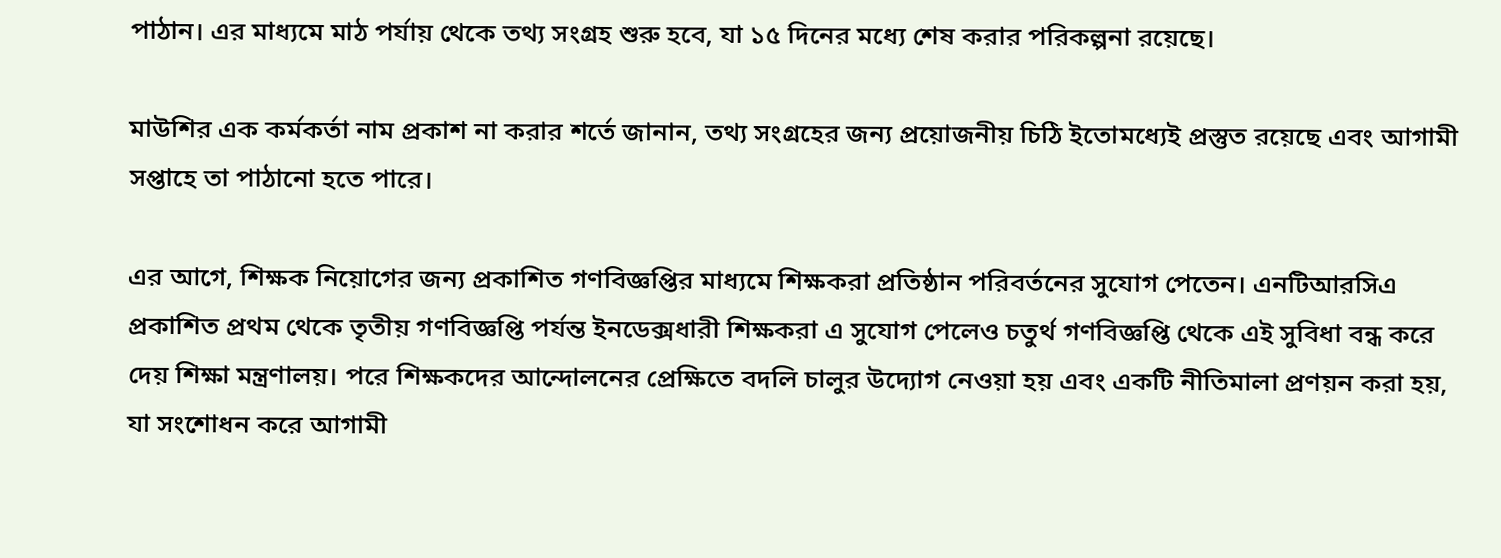পাঠান। এর মাধ্যমে মাঠ পর্যায় থেকে তথ্য সংগ্রহ শুরু হবে, যা ১৫ দিনের মধ্যে শেষ করার পরিকল্পনা রয়েছে।

মাউশির এক কর্মকর্তা নাম প্রকাশ না করার শর্তে জানান, তথ্য সংগ্রহের জন্য প্রয়োজনীয় চিঠি ইতোমধ্যেই প্রস্তুত রয়েছে এবং আগামী সপ্তাহে তা পাঠানো হতে পারে।

এর আগে, শিক্ষক নিয়োগের জন্য প্রকাশিত গণবিজ্ঞপ্তির মাধ্যমে শিক্ষকরা প্রতিষ্ঠান পরিবর্তনের সুযোগ পেতেন। এনটিআরসিএ প্রকাশিত প্রথম থেকে তৃতীয় গণবিজ্ঞপ্তি পর্যন্ত ইনডেক্সধারী শিক্ষকরা এ সুযোগ পেলেও চতুর্থ গণবিজ্ঞপ্তি থেকে এই সুবিধা বন্ধ করে দেয় শিক্ষা মন্ত্রণালয়। পরে শিক্ষকদের আন্দোলনের প্রেক্ষিতে বদলি চালুর উদ্যোগ নেওয়া হয় এবং একটি নীতিমালা প্রণয়ন করা হয়, যা সংশোধন করে আগামী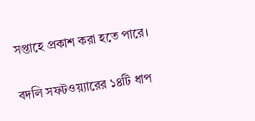সপ্তাহে প্রকাশ করা হতে পারে।

বদলি সফটওয়্যারের ১৪টি ধাপ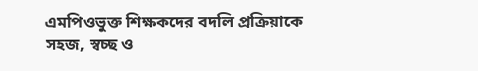এমপিওভুক্ত শিক্ষকদের বদলি প্রক্রিয়াকে সহজ, স্বচ্ছ ও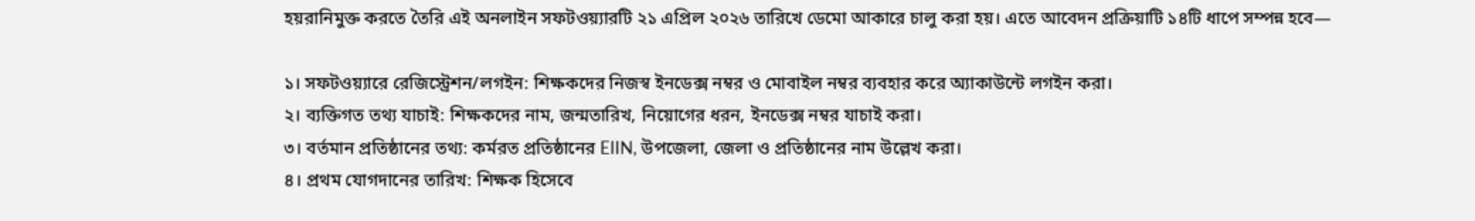হয়রানিমুক্ত করতে তৈরি এই অনলাইন সফটওয়্যারটি ২১ এপ্রিল ২০২৬ তারিখে ডেমো আকারে চালু করা হয়। এতে আবেদন প্রক্রিয়াটি ১৪টি ধাপে সম্পন্ন হবে—

১। সফটওয়্যারে রেজিস্ট্রেশন/লগইন: শিক্ষকদের নিজস্ব ইনডেক্স নম্বর ও মোবাইল নম্বর ব্যবহার করে অ্যাকাউন্টে লগইন করা।
২। ব্যক্তিগত তথ্য যাচাই: শিক্ষকদের নাম, জন্মতারিখ, নিয়োগের ধরন, ইনডেক্স নম্বর যাচাই করা।
৩। বর্তমান প্রতিষ্ঠানের তথ্য: কর্মরত প্রতিষ্ঠানের EIIN, উপজেলা, জেলা ও প্রতিষ্ঠানের নাম উল্লেখ করা।
৪। প্রথম যোগদানের তারিখ: শিক্ষক হিসেবে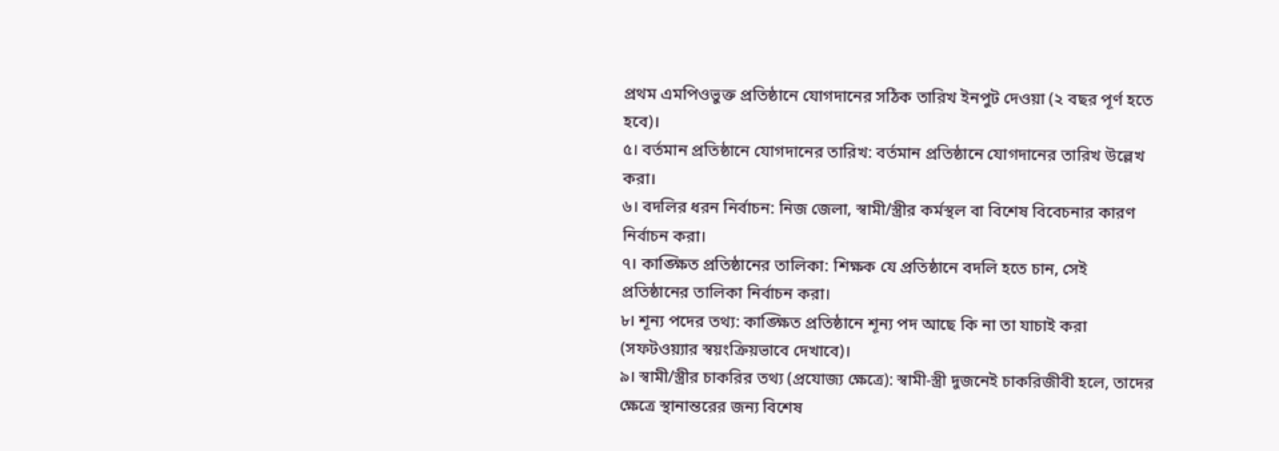প্রথম এমপিওভুক্ত প্রতিষ্ঠানে যোগদানের সঠিক তারিখ ইনপুট দেওয়া (২ বছর পূর্ণ হতে হবে)।
৫। বর্তমান প্রতিষ্ঠানে যোগদানের তারিখ: বর্তমান প্রতিষ্ঠানে যোগদানের তারিখ উল্লেখ করা।
৬। বদলির ধরন নির্বাচন: নিজ জেলা, স্বামী/স্ত্রীর কর্মস্থল বা বিশেষ বিবেচনার কারণ নির্বাচন করা।
৭। কাঙ্ক্ষিত প্রতিষ্ঠানের তালিকা: শিক্ষক যে প্রতিষ্ঠানে বদলি হতে চান, সেই প্রতিষ্ঠানের তালিকা নির্বাচন করা।
৮। শূন্য পদের তথ্য: কাঙ্ক্ষিত প্রতিষ্ঠানে শূন্য পদ আছে কি না তা যাচাই করা (সফটওয়্যার স্বয়ংক্রিয়ভাবে দেখাবে)।
৯। স্বামী/স্ত্রীর চাকরির তথ্য (প্রযোজ্য ক্ষেত্রে): স্বামী-স্ত্রী দুজনেই চাকরিজীবী হলে, তাদের ক্ষেত্রে স্থানান্তরের জন্য বিশেষ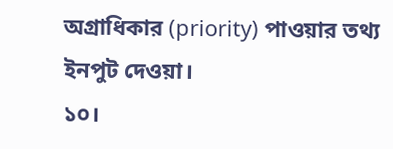অগ্রাধিকার (priority) পাওয়ার তথ্য ইনপুট দেওয়া।
১০।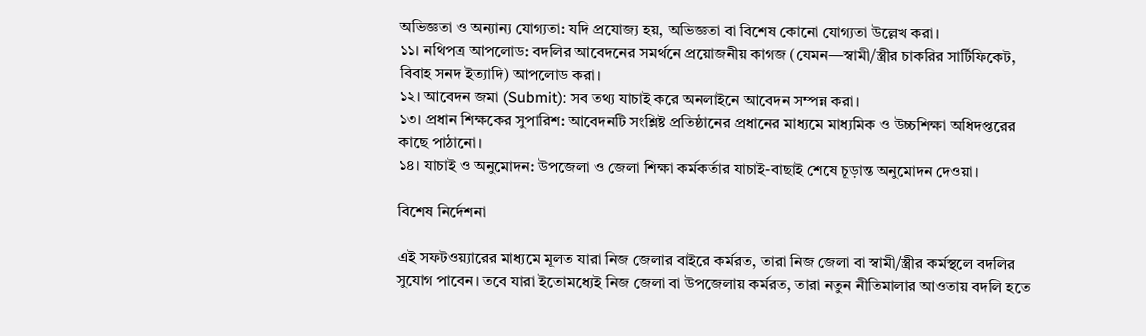অভিজ্ঞতা ও অন্যান্য যোগ্যতা: যদি প্রযোজ্য হয়, অভিজ্ঞতা বা বিশেষ কোনো যোগ্যতা উল্লেখ করা।
১১। নথিপত্র আপলোড: বদলির আবেদনের সমর্থনে প্রয়োজনীয় কাগজ (যেমন—স্বামী/স্ত্রীর চাকরির সার্টিফিকেট, বিবাহ সনদ ইত্যাদি) আপলোড করা।
১২। আবেদন জমা (Submit): সব তথ্য যাচাই করে অনলাইনে আবেদন সম্পন্ন করা।
১৩। প্রধান শিক্ষকের সুপারিশ: আবেদনটি সংশ্লিষ্ট প্রতিষ্ঠানের প্রধানের মাধ্যমে মাধ্যমিক ও উচ্চশিক্ষা অধিদপ্তরের কাছে পাঠানো।
১৪। যাচাই ও অনুমোদন: উপজেলা ও জেলা শিক্ষা কর্মকর্তার যাচাই-বাছাই শেষে চূড়ান্ত অনুমোদন দেওয়া।

বিশেষ নির্দেশনা

এই সফটওয়্যারের মাধ্যমে মূলত যারা নিজ জেলার বাইরে কর্মরত, তারা নিজ জেলা বা স্বামী/স্ত্রীর কর্মস্থলে বদলির সুযোগ পাবেন। তবে যারা ইতোমধ্যেই নিজ জেলা বা উপজেলায় কর্মরত, তারা নতুন নীতিমালার আওতায় বদলি হতে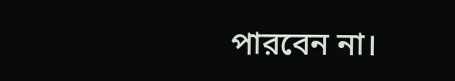পারবেন না।